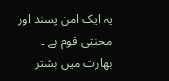یہ ایک امن پسند اور محنتی قوم ہے ۔ بھارت میں بشتر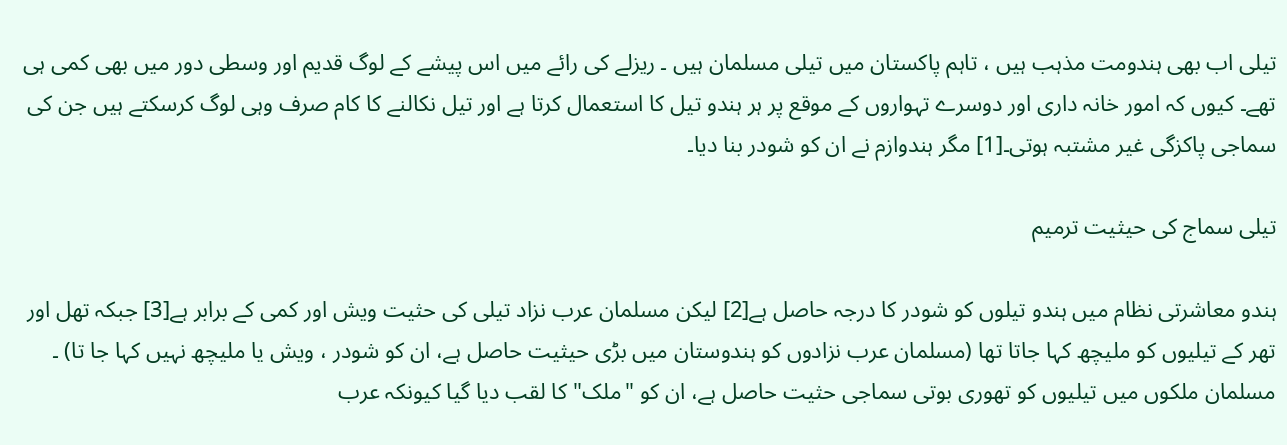تیلی اب بھی ہندومت مذہب ہیں ، تاہم پاکستان میں تیلی مسلمان ہیں ۔ ریزلے کی رائے میں اس پیشے کے لوگ قدیم اور وسطی دور میں بھی کمی ہی تھے۔ کیوں کہ امور خانہ داری اور دوسرے تہواروں کے موقع پر ہر ہندو تیل کا استعمال کرتا ہے اور تیل نکالنے کا کام صرف وہی لوگ کرسکتے ہیں جن کی سماجی پاکزگی غیر مشتبہ ہوتی۔[1] مگر ہندوازم نے ان کو شودر بنا دیا۔

تیلی سماج کی حیثیت ترمیم

ہندو معاشرتی نظام میں ہندو تیلوں کو شودر کا درجہ حاصل ہے[2] لیکن مسلمان عرب نزاد تیلی کی حثیت ویش اور کمی کے برابر ہے[3] جبکہ تھل اور تھر کے تیلیوں کو ملیچھ کہا جاتا تھا (مسلمان عرب نزادوں کو ہندوستان میں بڑی حیثیت حاصل ہے، ان کو شودر ، ویش یا ملیچھ نہیں کہا جا تا) ۔ مسلمان ملکوں میں تیلیوں کو تھوری بوتی سماجی حثیت حاصل ہے، ان کو "ملک" کا لقب دیا گیا کیونکہ عرب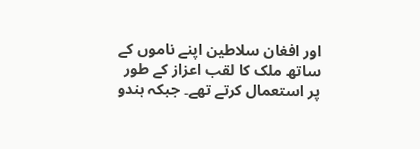اور افغان سلاطین اپنے ناموں کے ساتھ ملک کا لقب اعزاز کے طور پر استعمال کرتے تھے۔ جبکہ ہندو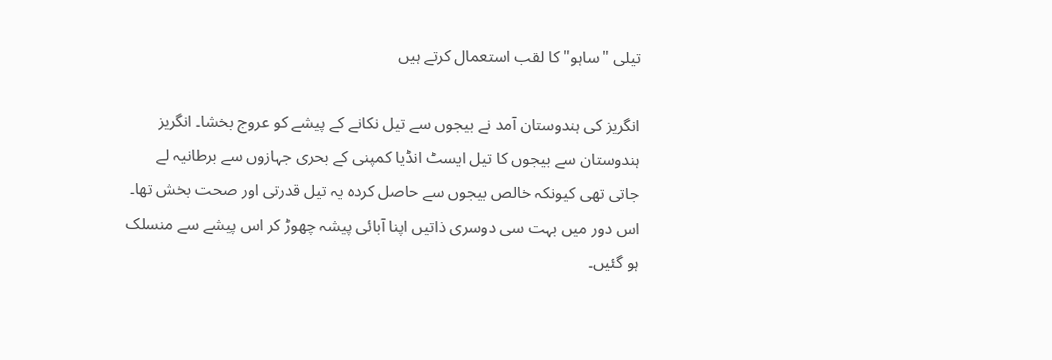تیلی "ساہو" کا لقب استعمال کرتے ہیں

انگریز کی ہندوستان آمد نے بیجوں سے تیل نکانے کے پیشے کو عروج بخشا۔ انگریز ہندوستان سے بیجوں کا تیل ایسٹ انڈیا کمپنی کے بحری جہازوں سے برطانیہ لے جاتی تھی کیونکہ خالص بیجوں سے حاصل کردہ یہ تیل قدرتی اور صحت بخش تھا۔ اس دور میں بہت سی دوسری ذاتیں اپنا آبائی پیشہ چھوڑ کر اس پیشے سے منسلک ہو گئیں۔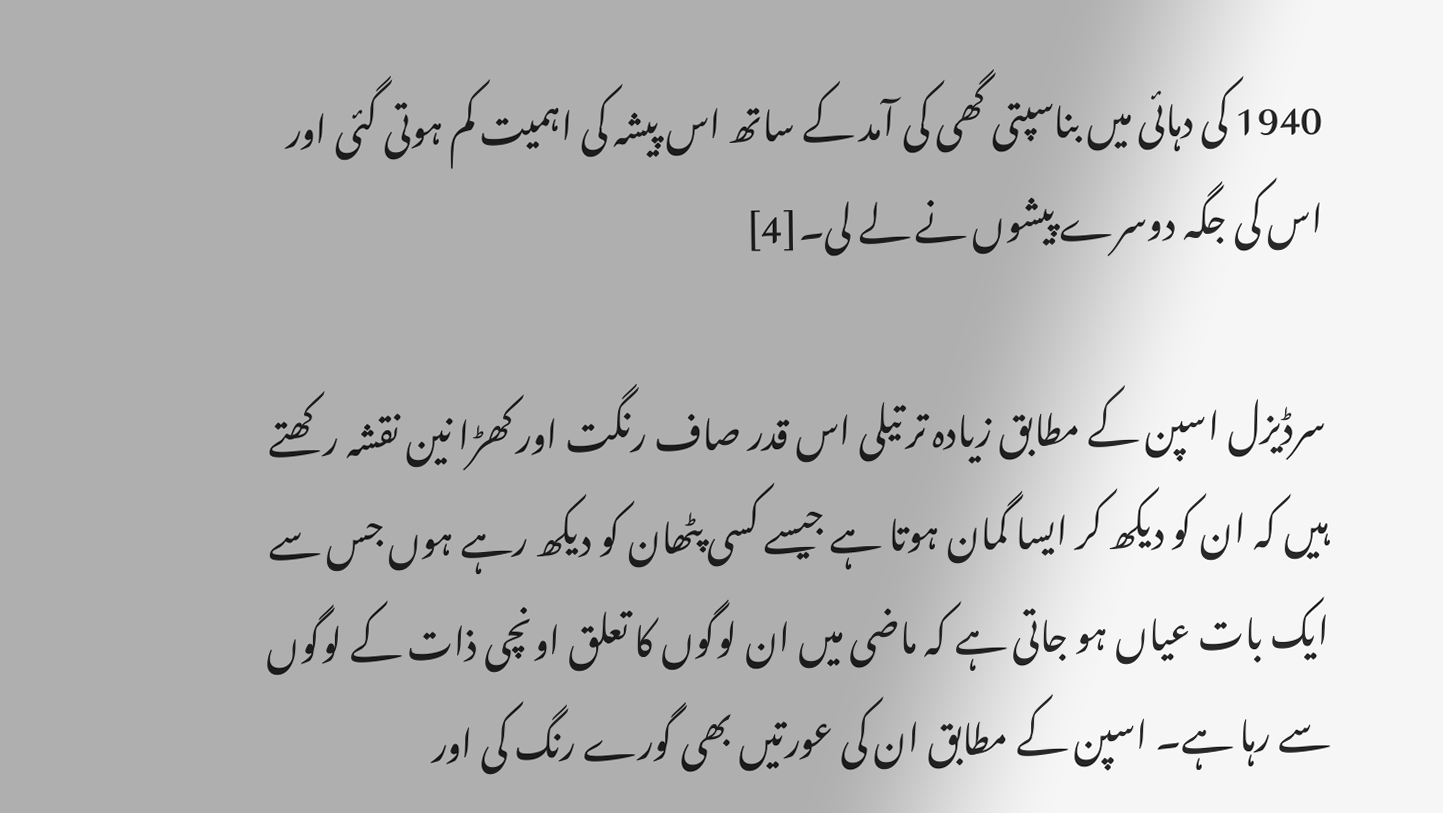1940 کی دہائی میں بناسپتی گھی کی آمد کے ساتھ اس پیشہ کی اہمیت کم ہوتی گئی اور اس کی جگہ دوسرے پیشوں نے لے لی۔[4]

سرڈیزل اسپن کے مطابق زیادہ تر تیلی اس قدر صاف رنگت اور کھڑا نین نقشہ رکھتے ہیں کہ ان کو دیکھ کر ایسا گمان ہوتا ہے جیسے کسی پٹھان کو دیکھ رہے ہوں جس سے ایک بات عیاں ہو جاتی ہے کہ ماضی میں ان لوگوں کا تعلق اونچی ذات کے لوگوں سے رہا ہے۔ اسپن کے مطابق ان کی عورتیں بھی گورے رنگ کی اور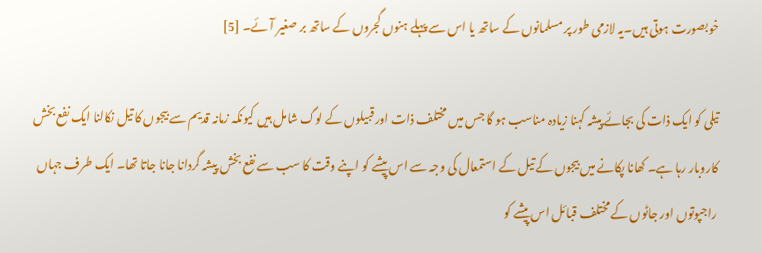خوبصورت ہوتی ہیں۔یہ لازمی طور پر مسلمانوں کے ساتھ یا اس سے پہلے ہنوں گجروں کے ساتھ بر صغیر آئے۔ [5]

تیلی کو ایک ذات کی بجائے پیشہ کہنا زیادہ مناسب ہو گا جس میں مختلف ذات اور قبیلوں کے لوگ شامل ہیں کیونکہ زمانہ قدیم سے بیجوں کا تیل نکالنا ایک نفع بخش کاروبار رہا ہے۔ کھانا پکانے میں بیجوں کے تیل کے استمعال کی وجہ سے اس پیشے کو اپنے وقت کا سب سے نفع بخش پیشہ گردانا جانا جاتا تھا۔ ایک طرف جہاں راجپوتوں اور جاٹوں کے مختلف قبائل اس پیشے کو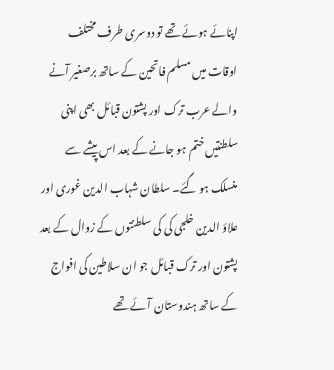اپنائے ہوئے تھے تو دوسری طرف مختلف اوقات میں مسلم فاتحین کے ساتھ برصغیر آنے والے عرب ترک اور پشتون قبائل بھی اپنی سلطنتیں ختم ہو جانے کے بعد اس پیشے سے منسلک ہو گئے۔ سلطان شہاب الدین غوری اور علاؤ الدین خلجی کی کی سلطنتوں کے زوال کے بعد پشتون اور ترک قبائل جو ان سلاطین کی افواج کے ساتھ ہندوستان آئے تھے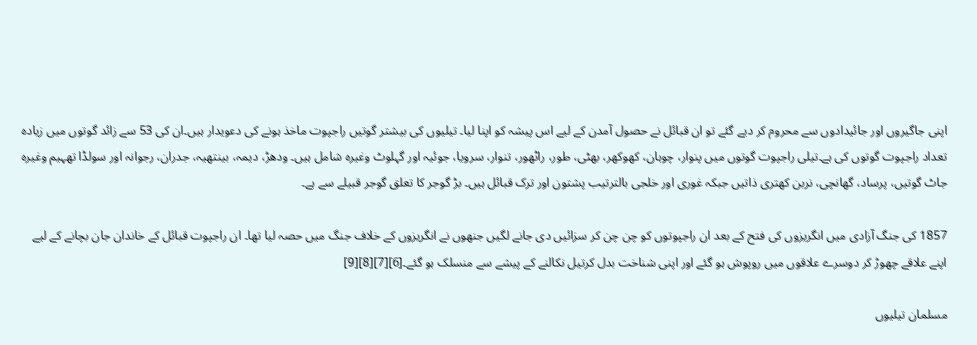اپنی جاگیروں اور جائیدادوں سے محروم کر دیے گئے تو ان قبائل نے حصول آمدن کے لیے اس پیشہ کو اپنا لیا۔ تیلیوں کی بیشتر گوتیں راجپوت ماخذ ہونے کی دعویدار ہیں۔ان کی 53 سے زائد گوتوں میں زیادہ تعداد راجپوت گوتوں کی ہے۔تیلی راجپوت گوتوں میں پنوار، چوہان، کھوکھر، بھٹی، طور، راٹھور، تنوار، سرویا، جوئیہ اور گہلوٹ وغیرہ شامل ہیں۔ ودھڑ، دیمہ، بینتھیہ، جدران، رجوانہ اور سولڈا تھہیم وغیرہ جاٹ گوتیں، پرساد، گھانچی، نربن کھتری ذاتیں جبکہ غوری اور خلجی بالترتیب پشتون اور ترک قبائل ہیں۔ بڑ گوجر کا تعلق گوجر قبیلے سے ہے۔

1857 کی جنگ آزادی میں انگریزوں کی فتح کے بعد ان راجپوتوں کو چن چن کر سزائیں دی جانے لگیں جنھوں نے انگریزوں کے خلاف جنگ میں حصہ لیا تھا۔ ان راجپوت قبائل کے خاندان جان بچانے کے لیے اپنے علاقے چھوڑ کر دوسرے علاقوں میں روپوش ہو گئے اور اپنی شناخت بدل کرتیل نکالنے کے پیشے سے منسلک ہو گئے۔[6][7][8][9]

مسلمان تیلیوں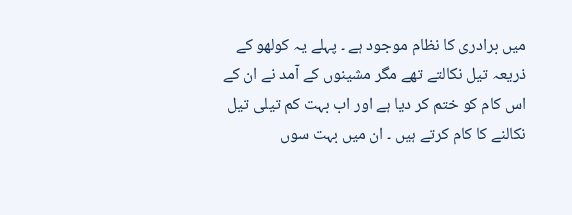میں برادری کا نظام موجود ہے ۔ پہلے یہ کولھو کے ذریعہ تیل نکالتے تھے مگر مشینوں کے آمد نے ان کے اس کام کو ختم کر دیا ہے اور اب بہت کم تیلی تیل نکالنے کا کام کرتے ہیں ۔ ان میں بہت سوں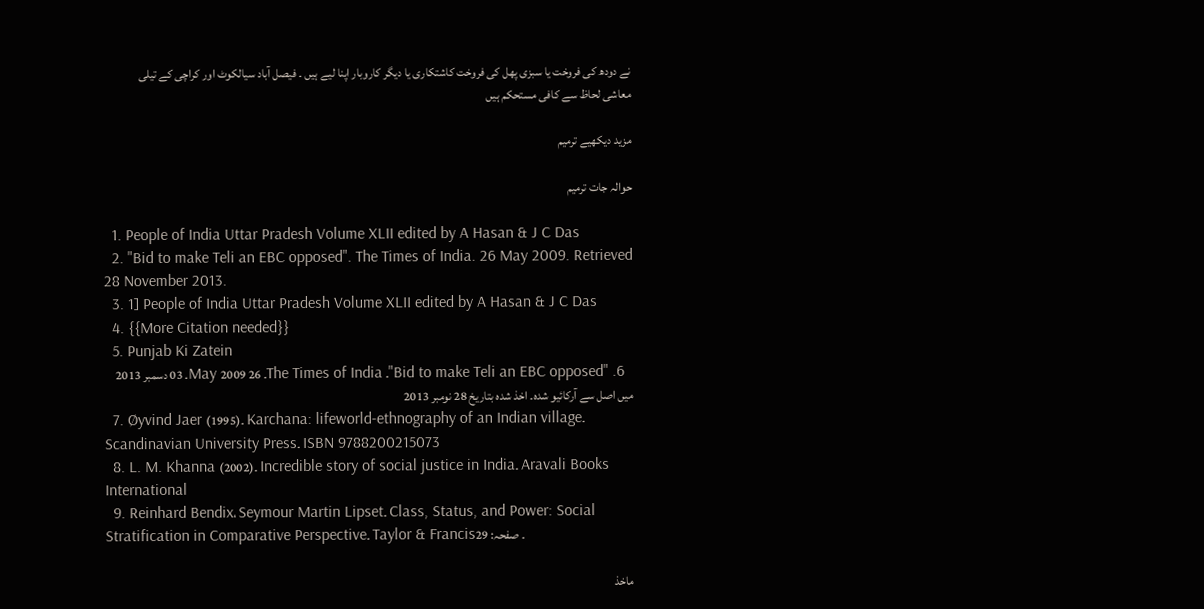نے دودھ کی فروخت یا سبزی پھل کی فروخت کاشتکاری یا دیگر کاروبار اپنا لیے ہیں ۔ فیصل آباد سیالکوٹ اور کراچی کے تیلی معاشی لحاظ سے کافی مستحکم ہیں

مزید دیکھیے ترمیم

حوالہ جات ترمیم

  1. People of India Uttar Pradesh Volume XLII edited by A Hasan & J C Das
  2. "Bid to make Teli an EBC opposed". The Times of India. 26 May 2009. Retrieved 28 November 2013.
  3. 1] People of India Uttar Pradesh Volume XLII edited by A Hasan & J C Das
  4. {{More Citation needed}}
  5. Punjab Ki Zatein
  6. "Bid to make Teli an EBC opposed"۔ The Times of India۔ 26 May 2009۔ 03 دسمبر 2013 میں اصل سے آرکائیو شدہ۔ اخذ شدہ بتاریخ 28 نومبر 2013
  7. Øyvind Jaer (1995)۔ Karchana: lifeworld-ethnography of an Indian village۔ Scandinavian University Press۔ ISBN 9788200215073
  8. L. M. Khanna (2002)۔ Incredible story of social justice in India۔ Aravali Books International
  9. Reinhard Bendix، Seymour Martin Lipset۔ Class, Status, and Power: Social Stratification in Comparative Perspective۔ Taylor & Francis۔ صفحہ: 29

ماخذ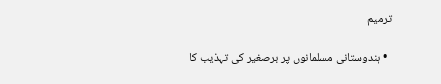ترمیم

  • ہندوستانی مسلمانوں پر برصغیر کی تہذیب کا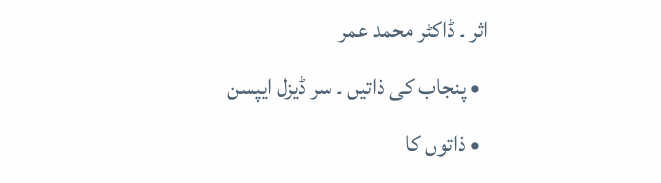اثر ۔ ڈاکٹر محمد عمر
  • پنجاب کی ذاتیں ۔ سر ڈیزل ایپسن
  • ذاتوں کا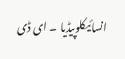انسائیکلوپیڈیا ۔ ای ڈی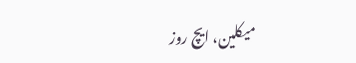میکلین، ایچ روز